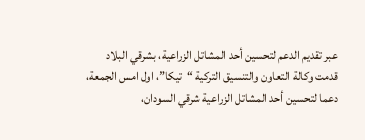عبر تقديم الدعم لتحسين أحد المشاتل الزراعية، بشرقي البلاد
قدمت وكالة التعاون والتنسيق التركية “تيكا”، اول امس الجمعة، دعما لتحسين أحد المشاتل الزراعية شرقي السودان،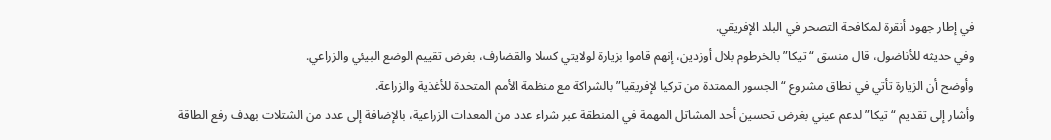في إطار جهود أنقرة لمكافحة التصحر في البلد الإفريقي.
وفي حديثه للأناضول، قال منسق “تيكا” بالخرطوم بلال أوزدين، إنهم قاموا بزيارة لولايتي كسلا والقضارف، بغرض تقييم الوضع البيئي والزراعي.
وأوضح أن الزيارة تأتي في نطاق مشروع “الجسور الممتدة من تركيا لإفريقيا” بالشراكة مع منظمة الأمم المتحدة للأغذية والزراعة.
وأشار إلى تقديم “تيكا” لدعم عيني بغرض تحسين أحد المشاتل المهمة في المنطقة عبر شراء عدد من المعدات الزراعية، بالإضافة إلى عدد من الشتلات بهدف رفع الطاقة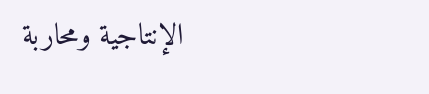الإنتاجية ومحاربة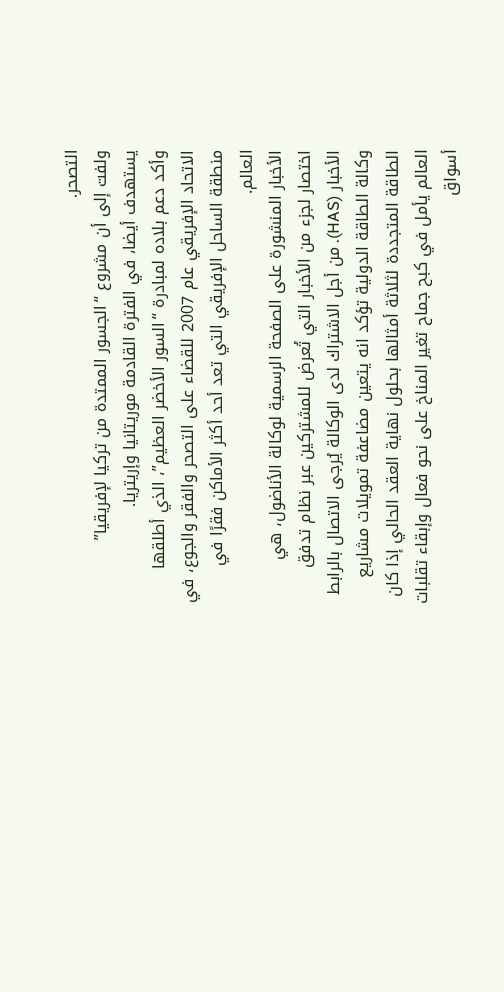التصحر.
ولفت إلى أن مشروع “الجسور الممتدة من تركيا لإفريقيا” يستهدف أيضا، في الفترة القادمة موريتانيا وإريتريا.
وأكد دعم بلاده لمبادرة “السور الأخضر العظيم”، الذي أطلقها الاتحاد الإفريقي عام 2007 للقضاء على التصحر والفقر والجوع، في منطقة الساحل الإفريقي التي تعد أحد أكثر الأماكن فقرًا في العالم.
الأخبار المنشورة على الصفحة الرسمية لوكالة الأناضول، هي اختصار لجزء من الأخبار التي تُعرض للمشتركين عبر نظام تدفق الأخبار (HAS). من أجل الاشتراك لدى الوكالة يُرجى الاتصال بالرابط
وكالة الطاقة الدولية تؤكد انه يتعين مضاعفة تمويلات مشاريع الطاقة المتجددة لثلاثة أمثالها بحلول نهاية العقد الحالي إذا كان العالم يأمل في كبح جماح تغير المناخ على نحو فعال وإبقاء تقلبات أسواق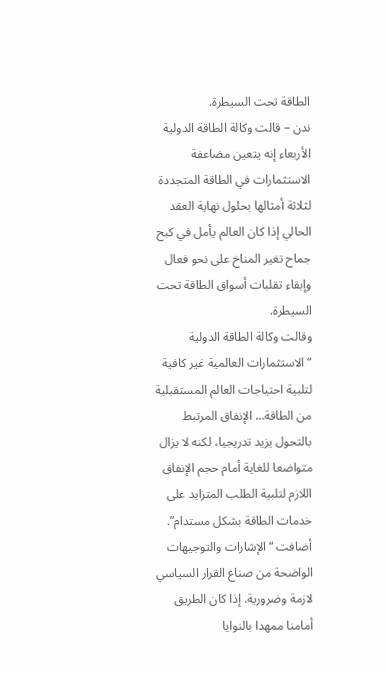الطاقة تحت السيطرة.
ندن – قالت وكالة الطاقة الدولية الأربعاء إنه يتعين مضاعفة الاستثمارات في الطاقة المتجددة لثلاثة أمثالها بحلول نهاية العقد الحالي إذا كان العالم يأمل في كبح جماح تغير المناخ على نحو فعال وإبقاء تقلبات أسواق الطاقة تحت السيطرة.
وقالت وكالة الطاقة الدولية “الاستثمارات العالمية غير كافية لتلبية احتياجات العالم المستقبلية من الطاقة… الإنفاق المرتبط بالتحول يزيد تدريجيا، لكنه لا يزال متواضعا للغاية أمام حجم الإنفاق اللازم لتلبية الطلب المتزايد على خدمات الطاقة بشكل مستدام”.
أضافت “الإشارات والتوجيهات الواضحة من صناع القرار السياسي لازمة وضرورية. إذا كان الطريق أمامنا ممهدا بالنوايا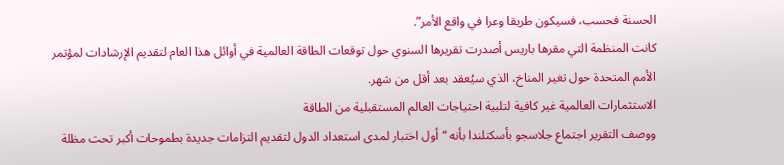الحسنة فحسب، فسيكون طريقا وعرا في واقع الأمر”.
كانت المنظمة التي مقرها باريس أصدرت تقريرها السنوي حول توقعات الطاقة العالمية في أوائل هذا العام لتقديم الإرشادات لمؤتمر الأمم المتحدة حول تغير المناخ، الذي سيُعقد بعد أقل من شهر.
الاستثمارات العالمية غير كافية لتلبية احتياجات العالم المستقبلية من الطاقة
ووصف التقرير اجتماع جلاسجو بأسكتلندا بأنه “أول اختبار لمدى استعداد الدول لتقديم التزامات جديدة بطموحات أكبر تحت مظلة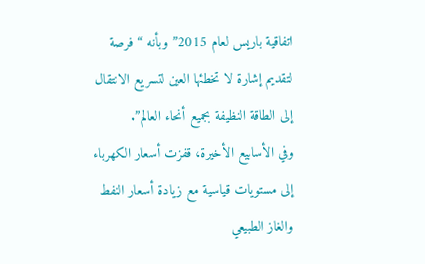اتفاقية باريس لعام 2015” وبأنه “فرصة لتقديم إشارة لا تخطئها العين لتسريع الانتقال إلى الطاقة النظيفة بجميع أنحاء العالم”.
وفي الأسابيع الأخيرة، قفزت أسعار الكهرباء إلى مستويات قياسية مع زيادة أسعار النفط والغاز الطبيعي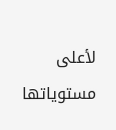لأعلى مستوياتها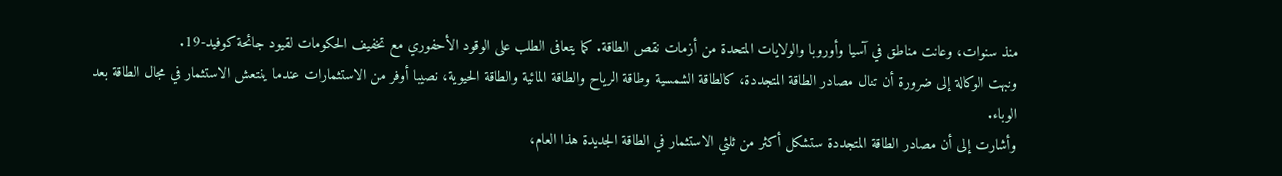منذ سنوات، وعانت مناطق في آسيا وأوروبا والولايات المتحدة من أزمات نقص الطاقة. كما يتعافى الطلب على الوقود الأحفوري مع تخفيف الحكومات لقيود جائحة كوفيد-19.
ونبهت الوكالة إلى ضرورة أن تنال مصادر الطاقة المتجددة، كالطاقة الشمسية وطاقة الرياح والطاقة المائية والطاقة الحيوية، نصيبا أوفر من الاستثمارات عندما ينتعش الاستثمار في مجال الطاقة بعد الوباء.
وأشارت إلى أن مصادر الطاقة المتجددة ستشكل أكثر من ثلثي الاستثمار في الطاقة الجديدة هذا العام،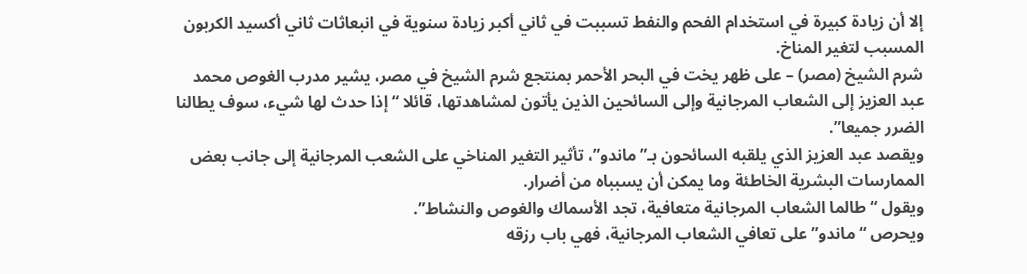إلا أن زيادة كبيرة في استخدام الفحم والنفط تسببت في ثاني أكبر زيادة سنوية في انبعاثات ثاني أكسيد الكربون المسبب لتغير المناخ.
شرم الشيخ (مصر) – على ظهر يخت في البحر الأحمر بمنتجع شرم الشيخ في مصر، يشير مدرب الغوص محمد عبد العزيز إلى الشعاب المرجانية وإلى السائحين الذين يأتون لمشاهدتها، قائلا “إذا حدث لها شيء، سوف يطالنا الضرر جميعا”.
ويقصد عبد العزيز الذي يلقبه السائحون بـ”ماندو”، تأثير التغير المناخي على الشعب المرجانية إلى جانب بعض الممارسات البشرية الخاطئة وما يمكن أن يسبباه من أضرار.
ويقول “طالما الشعاب المرجانية متعافية، تجد الأسماك والغوص والنشاط”.
ويحرص “ماندو” على تعافي الشعاب المرجانية، فهي باب رزقه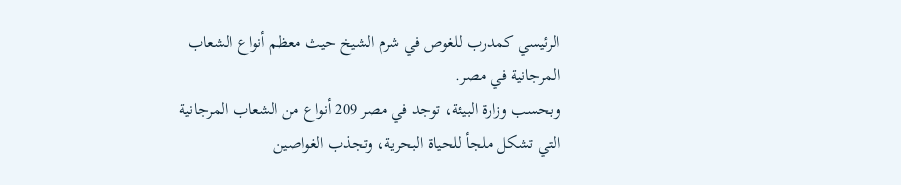الرئيسي كمدرب للغوص في شرم الشيخ حيث معظم أنواع الشعاب المرجانية في مصر.
وبحسب وزارة البيئة، توجد في مصر 209 أنواع من الشعاب المرجانية التي تشكل ملجأ للحياة البحرية، وتجذب الغواصين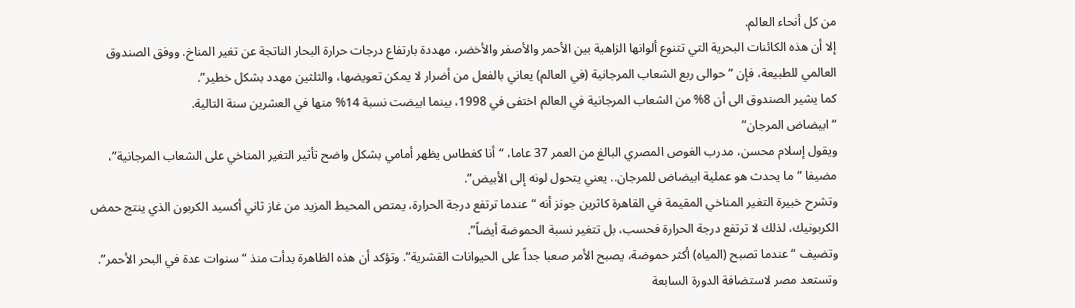من كل أنحاء العالم.
إلا أن هذه الكائنات البحرية التي تتنوع ألوانها الزاهية بين الأحمر والأصفر والأخضر، مهددة بارتفاع درجات حرارة البحار الناتجة عن تغير المناخ. ووفق الصندوق العالمي للطبيعة، فإن “حوالى ربع الشعاب المرجانية (في العالم) يعاني بالفعل من أضرار لا يمكن تعويضها، والثلثين مهدد بشكل خطير”.
كما يشير الصندوق الى أن 8% من الشعاب المرجانية في العالم اختفى في 1998، بينما ابيضت نسبة 14% منها في العشرين سنة التالية.
“ابيضاض المرجان”
ويقول إسلام محسن، مدرب الغوص المصري البالغ من العمر 37 عاما، “أنا كغطاس يظهر أمامي بشكل واضح تأثير التغير المناخي على الشعاب المرجانية”، مضيفا “ما يحدث هو عملية ابيضاض للمرجان.. يعني يتحول لونه إلى الأبيض”.
وتشرح خبيرة التغير المناخي المقيمة في القاهرة كاثرين جونز أنه “عندما ترتفع درجة الحرارة، يمتص المحيط المزيد من غاز ثاني أكسيد الكربون الذي ينتج حمض الكربونيك، لذلك لا ترتفع درجة الحرارة فحسب، بل تتغير نسبة الحموضة أيضاً”.
وتضيف “عندما تصبح (المياه) أكثر حموضة، يصبح الأمر صعبا جداً على الحيوانات القشرية”. وتؤكد أن هذه الظاهرة بدأت منذ “سنوات عدة في البحر الأحمر”.
وتستعد مصر لاستضافة الدورة السابعة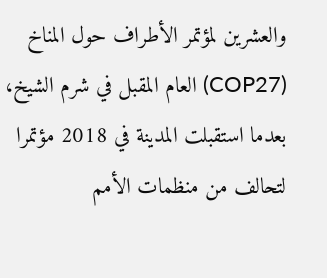والعشرين لمؤتمر الأطراف حول المناخ (COP27) العام المقبل في شرم الشيخ، بعدما استقبلت المدينة في 2018 مؤتمرا لتحالف من منظمات الأمم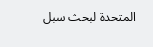المتحدة لبحث سبل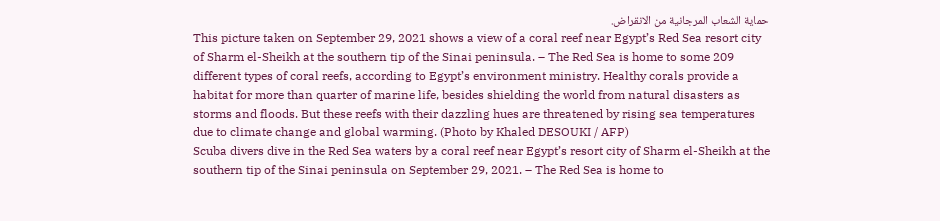حماية الشعاب المرجانية من الانقراض.
This picture taken on September 29, 2021 shows a view of a coral reef near Egypt’s Red Sea resort city of Sharm el-Sheikh at the southern tip of the Sinai peninsula. – The Red Sea is home to some 209 different types of coral reefs, according to Egypt’s environment ministry. Healthy corals provide a habitat for more than quarter of marine life, besides shielding the world from natural disasters as storms and floods. But these reefs with their dazzling hues are threatened by rising sea temperatures due to climate change and global warming. (Photo by Khaled DESOUKI / AFP)
Scuba divers dive in the Red Sea waters by a coral reef near Egypt’s resort city of Sharm el-Sheikh at the southern tip of the Sinai peninsula on September 29, 2021. – The Red Sea is home to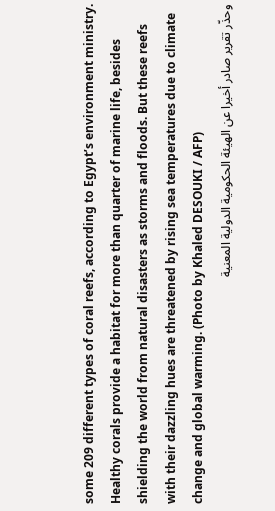some 209 different types of coral reefs, according to Egypt’s environment ministry. Healthy corals provide a habitat for more than quarter of marine life, besides shielding the world from natural disasters as storms and floods. But these reefs with their dazzling hues are threatened by rising sea temperatures due to climate change and global warming. (Photo by Khaled DESOUKI / AFP)
وحذّر تقرير صادر أخيرا عن الهيئة الحكومية الدولية المعنية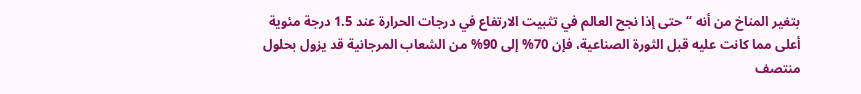بتغير المناخ من أنه “حتى إذا نجح العالم في تثبيت الارتفاع في درجات الحرارة عند 1.5 درجة مئوية أعلى مما كانت عليه قبل الثورة الصناعية، فإن 70% إلى 90% من الشعاب المرجانية قد يزول بحلول منتصف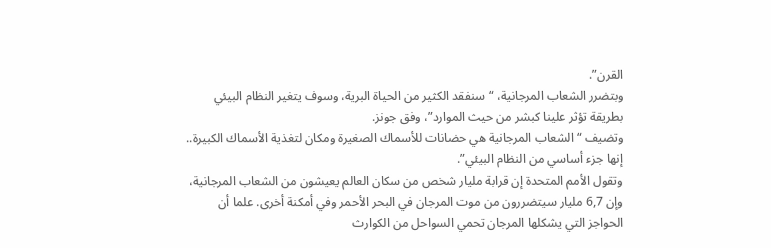القرن”.
وبتضرر الشعاب المرجانية، “سنفقد الكثير من الحياة البرية، وسوف يتغير النظام البيئي بطريقة تؤثر علينا كبشر من حيث الموارد”، وفق جونز.
وتضيف “الشعاب المرجانية هي حضانات للأسماك الصغيرة ومكان لتغذية الأسماك الكبيرة.. إنها جزء أساسي من النظام البيئي”.
وتقول الأمم المتحدة إن قرابة مليار شخص من سكان العالم يعيشون من الشعاب المرجانية، وإن 6,7 مليار سيتضررون من موت المرجان في البحر الأحمر وفي أمكنة أخرى. علما أن الحواجز التي يشكلها المرجان تحمي السواحل من الكوارث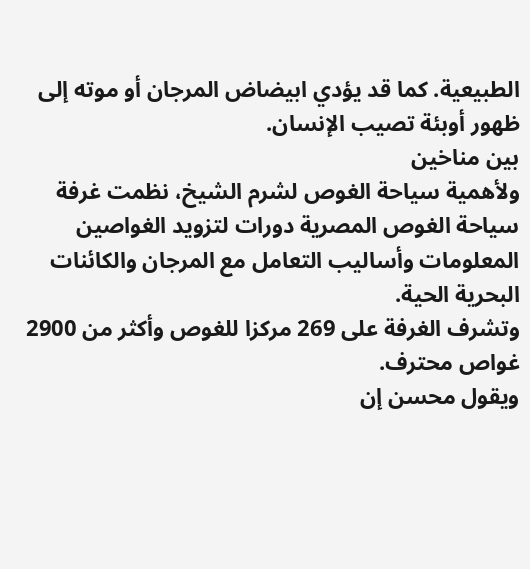الطبيعية. كما قد يؤدي ابيضاض المرجان أو موته إلى ظهور أوبئة تصيب الإنسان.
بين مناخين
ولأهمية سياحة الغوص لشرم الشيخ، نظمت غرفة سياحة الغوص المصرية دورات لتزويد الغواصين المعلومات وأساليب التعامل مع المرجان والكائنات البحرية الحية.
وتشرف الغرفة على 269 مركزا للغوص وأكثر من 2900 غواص محترف.
ويقول محسن إن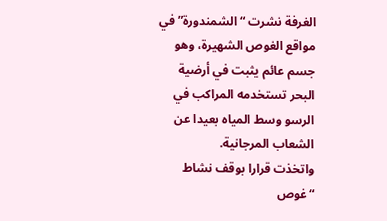الغرفة نشرت “الشمندورة” في مواقع الغوص الشهيرة، وهو جسم عائم يثبت في أرضية البحر تستخدمه المراكب في الرسو وسط المياه بعيدا عن الشعاب المرجانية.
واتخذت قرارا بوقف نشاط “غوص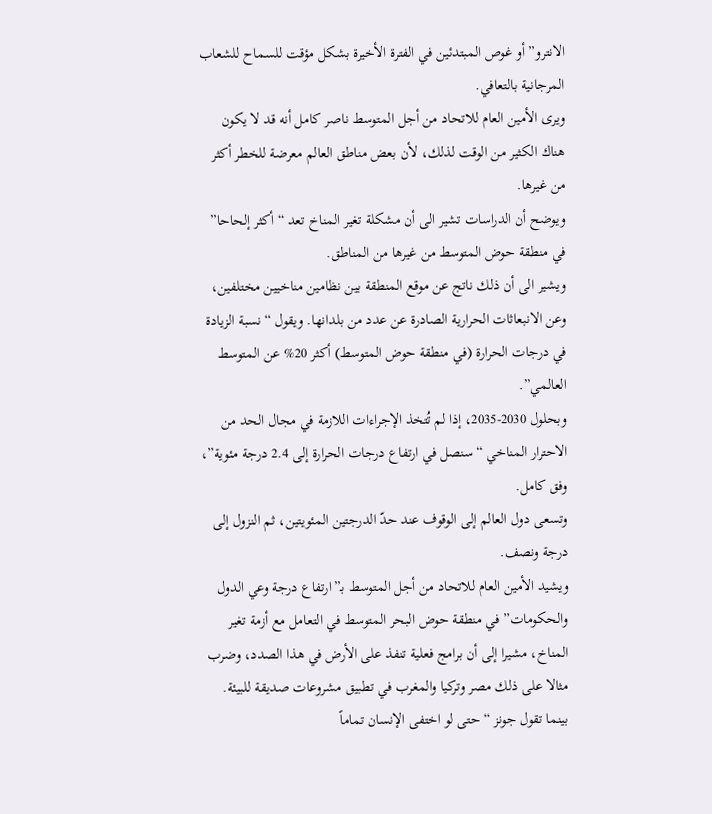الانترو” أو غوص المبتدئين في الفترة الأخيرة بشكل مؤقت للسماح للشعاب المرجانية بالتعافي.
ويرى الأمين العام للاتحاد من أجل المتوسط ناصر كامل أنه قد لا يكون هناك الكثير من الوقت لذلك، لأن بعض مناطق العالم معرضة للخطر أكثر من غيرها.
ويوضح أن الدراسات تشير الى أن مشكلة تغير المناخ تعد “أكثر إلحاحا” في منطقة حوض المتوسط من غيرها من المناطق.
ويشير الى أن ذلك ناتج عن موقع المنطقة بين نظامين مناخيين مختلفين، وعن الانبعاثات الحرارية الصادرة عن عدد من بلدانها. ويقول “نسبة الزيادة في درجات الحرارة (في منطقة حوض المتوسط) أكثر 20% عن المتوسط العالمي”.
وبحلول 2030-2035، إذا لم تُتخذ الإجراءات اللازمة في مجال الحد من الاحترار المناخي “سنصل في ارتفاع درجات الحرارة إلى 2.4 درجة مئوية”، وفق كامل.
وتسعى دول العالم إلى الوقوف عند حدّ الدرجتين المئويتين، ثم النزول إلى درجة ونصف.
ويشيد الأمين العام للاتحاد من أجل المتوسط بـ”ارتفاع درجة وعي الدول والحكومات” في منطقة حوض البحر المتوسط في التعامل مع أزمة تغير المناخ، مشيرا إلى أن برامج فعلية تنفذ على الأرض في هذا الصدد، وضرب مثالا على ذلك مصر وتركيا والمغرب في تطبيق مشروعات صديقة للبيئة.
بينما تقول جونز “حتى لو اختفى الإنسان تماماً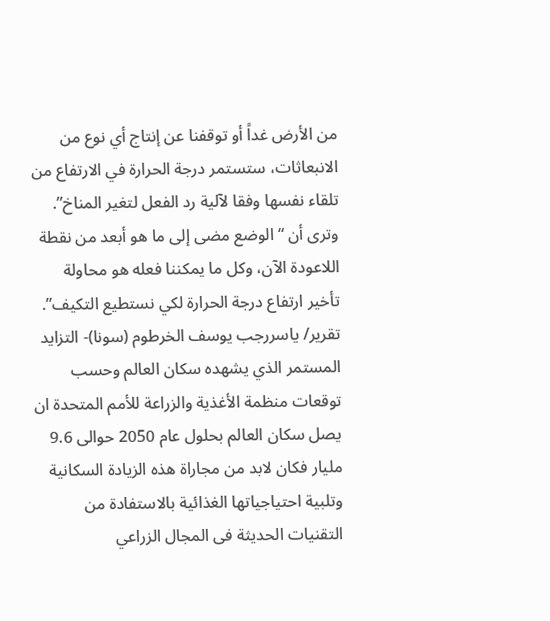من الأرض غداً أو توقفنا عن إنتاج أي نوع من الانبعاثات، ستستمر درجة الحرارة في الارتفاع من تلقاء نفسها وفقا لآلية رد الفعل لتغير المناخ”.
وترى أن “الوضع مضى إلى ما هو أبعد من نقطة اللاعودة الآن، وكل ما يمكننا فعله هو محاولة تأخير ارتفاع درجة الحرارة لكي نستطيع التكيف”.
تقرير/ ياسررجب يوسف الخرطوم (سونا)- التزايد المستمر الذي يشهده سكان العالم وحسب توقعات منظمة الأغذية والزراعة للأمم المتحدة ان يصل سكان العالم بحلول عام 2050 حوالى 9.6 مليار فكان لابد من مجاراة هذه الزيادة السكانية وتلبية احتياجياتها الغذائية بالاستفادة من التقنيات الحديثة فى المجال الزراعي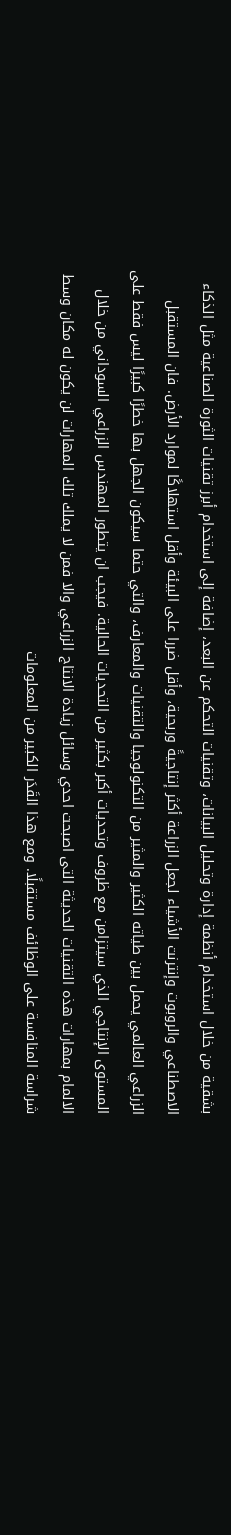بشقية من خلال استخدام أنظمة إدارة وتحليل البيانات، وتقنيات التحكم عن البعد، إضافة إلى استخدام أبرز تقنيات الثورة الصناعية مثل الذكاء الاصطناعي والروبوت وإنترنت الأشياء لجعل الزراعة أكثر إنتاجيةً وربحية، وأقل ضررا على البيئة وأقل استهلاكًا لموارد الأرض. فان المستقبل الزراعي العالمي يحمل بين طياته الكثير والمثير من التكنولوجيا والتقنيات والمعارف، والتي حتما سيكون الجهل بها خطرًا كبيرًا ليس فقط على المستوى الإنتاجي الذي سيتزامن مع ظروف وتحديات أكبر بكثير من التحديات الحالية. فيجب ان يتطور المهندس الزراعي السوداني من خلال الالمام بمهارات هذه التقنيات الحديثة التى اصبحت احدي وسائل زيادة الانتاج الزراعي والا فمن لا يملك تلك المهارات لن يكون له مكان وسط شراسة المنافسة على الوظائف مستقبلًا. ومع هذا القَدَر الكبير من المعلومات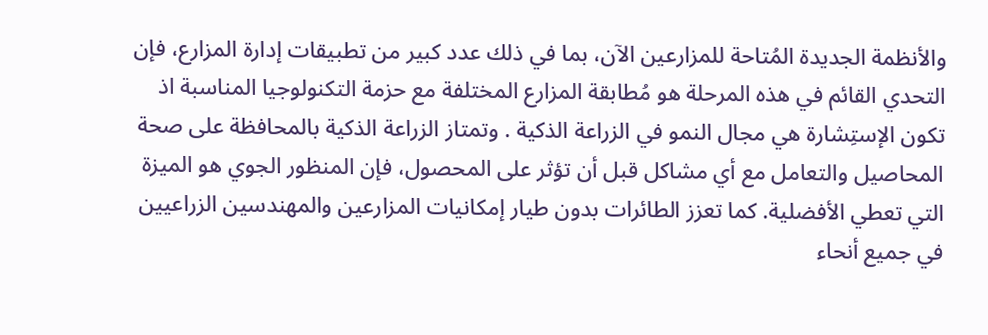والأنظمة الجديدة المُتاحة للمزارعين الآن، بما في ذلك عدد كبير من تطبيقات إدارة المزارع، فإن التحدي القائم في هذه المرحلة هو مُطابقة المزارع المختلفة مع حزمة التكنولوجيا المناسبة اذ تكون الإستِشارة هي مجال النمو في الزراعة الذكية . وتمتاز الزراعة الذكية بالمحافظة على صحة المحاصيل والتعامل مع أي مشاكل قبل أن تؤثر على المحصول، فإن المنظور الجوي هو الميزة التي تعطي الأفضلية. كما تعزز الطائرات بدون طيار إمكانيات المزارعين والمهندسين الزراعيين في جميع أنحاء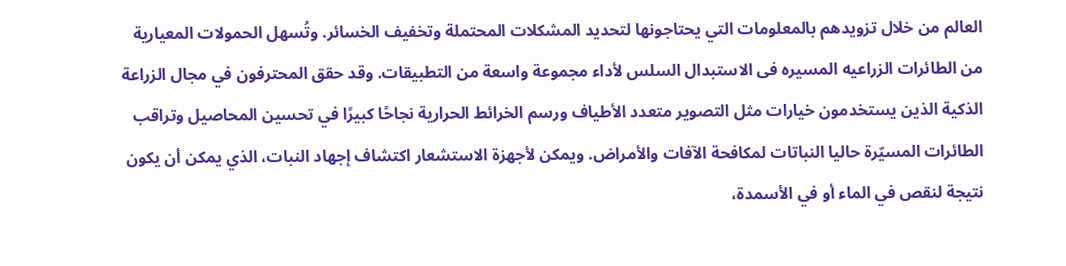العالم من خلال تزويدهم بالمعلومات التي يحتاجونها لتحديد المشكلات المحتملة وتخفيف الخسائر. وتُسهل الحمولات المعيارية من الطائرات الزراعيه المسيره فى الاستبدال السلس لأداء مجموعة واسعة من التطبيقات. وقد حقق المحترفون في مجال الزراعة الذكية الذين يستخدمون خيارات مثل التصوير متعدد الأطياف ورسم الخرائط الحرارية نجاحًا كبيرًا في تحسين المحاصيل وتراقب الطائرات المسيّرة حاليا النباتات لمكافحة الآفات والأمراض. ويمكن لأجهزة الاستشعار اكتشاف إجهاد النبات، الذي يمكن أن يكون نتيجة لنقص في الماء أو في الأسمدة،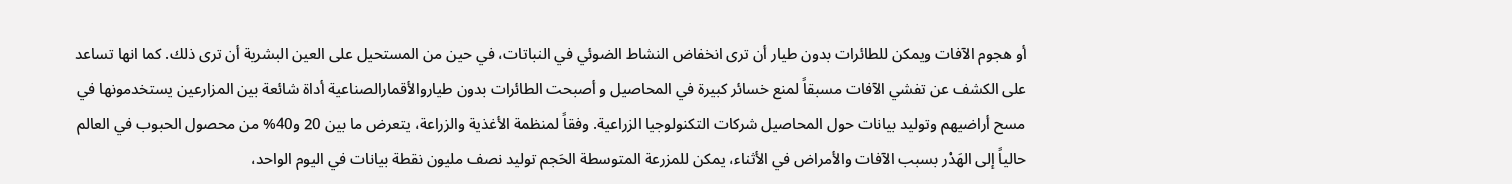أو هجوم الآفات ويمكن للطائرات بدون طيار أن ترى انخفاض النشاط الضوئي في النباتات، في حين من المستحيل على العين البشرية أن ترى ذلك. كما انها تساعد على الكشف عن تفشي الآفات مسبقاً لمنع خسائر كبيرة في المحاصيل و أصبحت الطائرات بدون طياروالأقمارالصناعية أداة شائعة بين المزارعين يستخدمونها في مسح أراضيهم وتوليد بيانات حول المحاصيل شركات التكنولوجيا الزراعية. وفقاً لمنظمة الأغذية والزراعة، يتعرض ما بين 20 و40% من محصول الحبوب في العالم حالياً إلى الهَدْر بسبب الآفات والأمراض في الأثناء، يمكن للمزرعة المتوسطة الحَجم توليد نصف مليون نقطة بيانات في اليوم الواحد،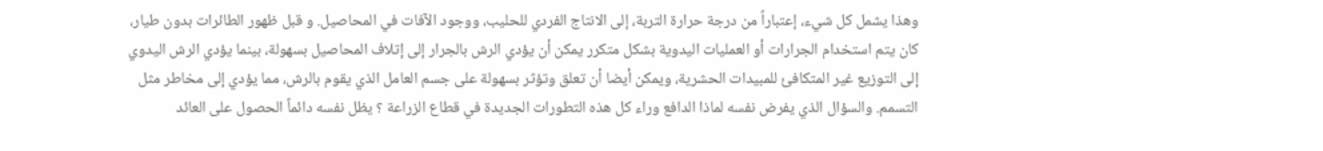وهذا يشمل كل شيء، إعتباراً من درجة حرارة التربة، إلى الانتاج الفردي للحليب، ووجود الآفات في المحاصيل. و قبل ظهور الطائرات بدون طيار، كان يتم استخدام الجرارات أو العمليات اليدوية بشكل متكرر يمكن أن يؤدي الرش بالجرار إلى إتلاف المحاصيل بسهولة، بينما يؤدي الرش اليدوي إلى التوزيع غير المتكافئ للمبيدات الحشرية، ويمكن أيضا أن تعلق وتؤثر بسهولة على جسم العامل الذي يقوم بالرش، مما يؤدي إلى مخاطر مثل التسمم. والسؤال الذي يفرض نفسه لماذا الدافع وراء كل هذه التطورات الجديدة في قطاع الزراعة ؟ يظل نفسه دائماً الحصول على العائد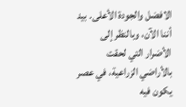الافضل والجودة الأعلى. بيد أننا الآن، وبالنظر إلى الأضرار التي لحقت بالأراضي الزراعية، في عصر يكون فيه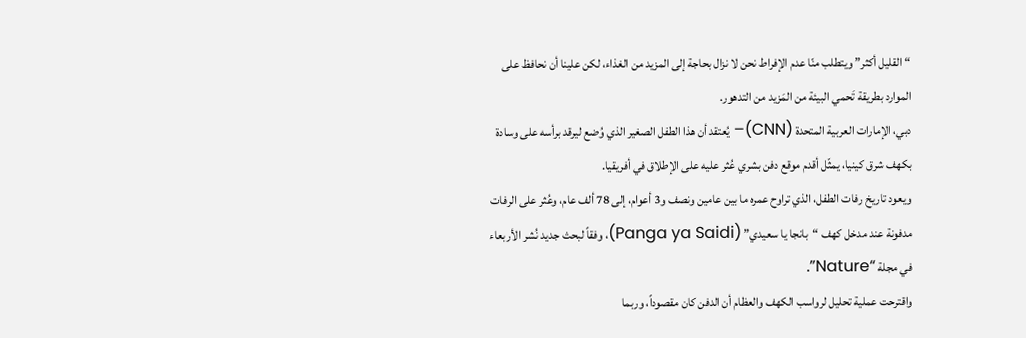“القليل أكثر” ويتطلب منّا عدم الإفراط نحن لا نزال بحاجة إلى المزيد من الغذاء، لكن علينا أن نحافظ على الموارد بطريقة تَحمي البيئة من المَزيد من التدهور.
دبي، الإمارات العربية المتحدة (CNN)– يُعتقد أن هذا الطفل الصغير الذي وُضع ليرقد برأسه على وسادة بكهف شرق كينيا، يمثّل أقدم موقع دفن بشري عُثر عليه على الإطلاق في أفريقيا.
ويعود تاريخ رفات الطفل، الذي تراوح عمره ما بين عامين ونصف و3 أعوام، إلى 78 ألف عام، وعُثر على الرفات مدفونة عند مدخل كهف “بانجا يا سعيدي” (Panga ya Saidi)، وفقاً لبحث جديد نُشر الأربعاء في مجلة “Nature”.
واقترحت عملية تحليل لرواسب الكهف والعظام أن الدفن كان مقصوداً، وربما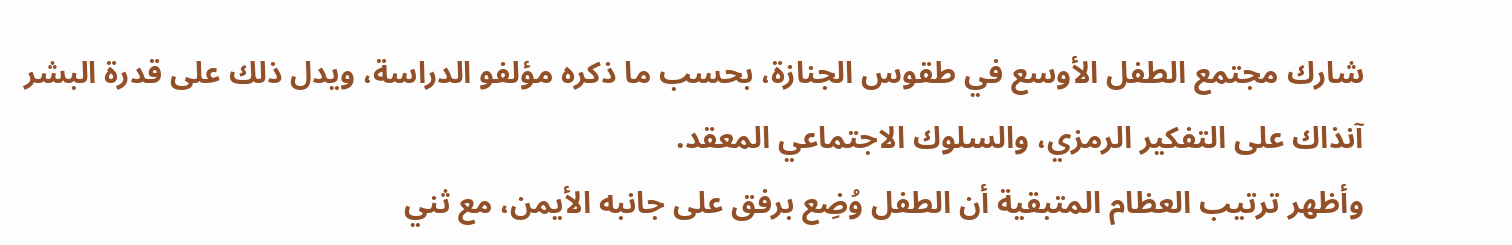شارك مجتمع الطفل الأوسع في طقوس الجنازة، بحسب ما ذكره مؤلفو الدراسة، ويدل ذلك على قدرة البشر آنذاك على التفكير الرمزي، والسلوك الاجتماعي المعقد.
وأظهر ترتيب العظام المتبقية أن الطفل وُضِع برفق على جانبه الأيمن، مع ثني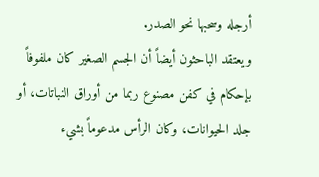أرجله وسحبها نحو الصدر.
ويعتقد الباحثون أيضاً أن الجسم الصغير كان ملفوفاً بإحكام في كفن مصنوع ربما من أوراق النباتات، أو جلد الحيوانات، وكان الرأس مدعوماً بشيء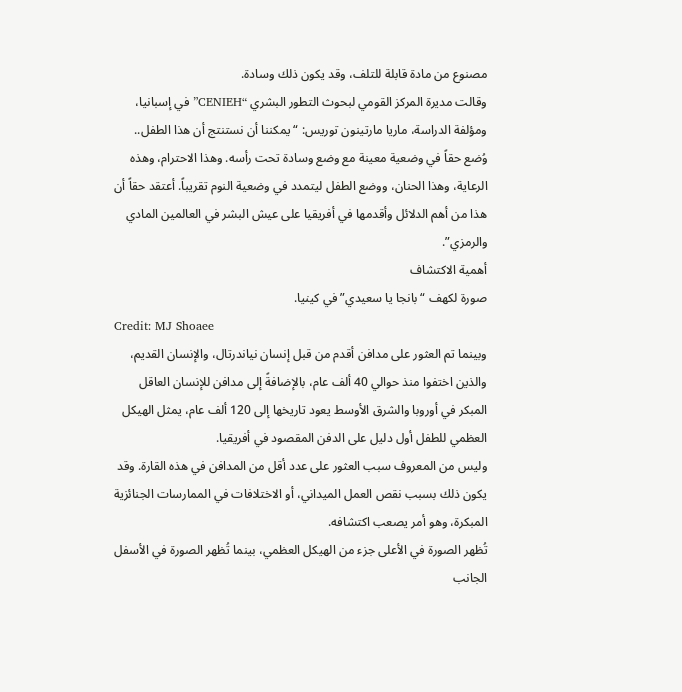مصنوع من مادة قابلة للتلف، وقد يكون ذلك وسادة.
وقالت مديرة المركز القومي لبحوث التطور البشري “CENIEH” في إسبانيا، ومؤلفة الدراسة، ماريا مارتينون توريس: “يمكننا أن نستنتج أن هذا الطفل.. وُضع حقاً في وضعية معينة مع وضع وسادة تحت رأسه. وهذا الاحترام، وهذه الرعاية، وهذا الحنان، ووضع الطفل ليتمدد في وضعية النوم تقريباً. أعتقد حقاً أن هذا من أهم الدلائل وأقدمها في أفريقيا على عيش البشر في العالمين المادي والرمزي”.
أهمية الاكتشاف
صورة لكهف “بانجا يا سعيدي” في كينيا.
Credit: MJ Shoaee
وبينما تم العثور على مدافن أقدم من قبل إنسان نياندرتال، والإنسان القديم، والذين اختفوا منذ حوالي 40 ألف عام، بالإضافةً إلى مدافن للإنسان العاقل المبكر في أوروبا والشرق الأوسط يعود تاريخها إلى 120 ألف عام، يمثل الهيكل العظمي للطفل أول دليل على الدفن المقصود في أفريقيا.
وليس من المعروف سبب العثور على عدد أقل من المدافن في هذه القارة. وقد يكون ذلك بسبب نقص العمل الميداني، أو الاختلافات في الممارسات الجنائزية المبكرة، وهو أمر يصعب اكتشافه.
تُظهر الصورة في الأعلى جزء من الهيكل العظمي، بينما تُظهر الصورة في الأسفل الجانب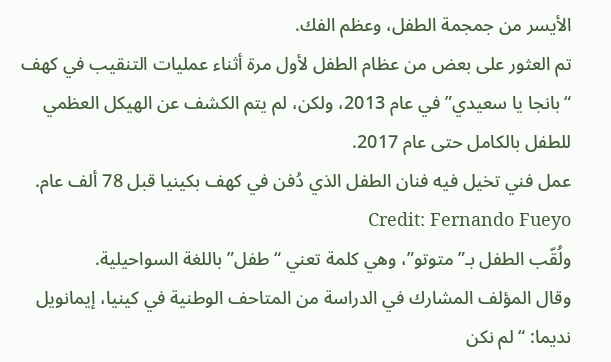الأيسر من جمجمة الطفل، وعظم الفك.
تم العثور على بعض من عظام الطفل لأول مرة أثناء عمليات التنقيب في كهف “بانجا يا سعيدي” في عام 2013، ولكن، لم يتم الكشف عن الهيكل العظمي للطفل بالكامل حتى عام 2017.
عمل فني تخيل فيه فنان الطفل الذي دُفن في كهف بكينيا قبل 78 ألف عام. Credit: Fernando Fueyo
ولُقّب الطفل بـ”متوتو”، وهي كلمة تعني “طفل” باللغة السواحيلية.
وقال المؤلف المشارك في الدراسة من المتاحف الوطنية في كينيا، إيمانويل نديما: “لم نكن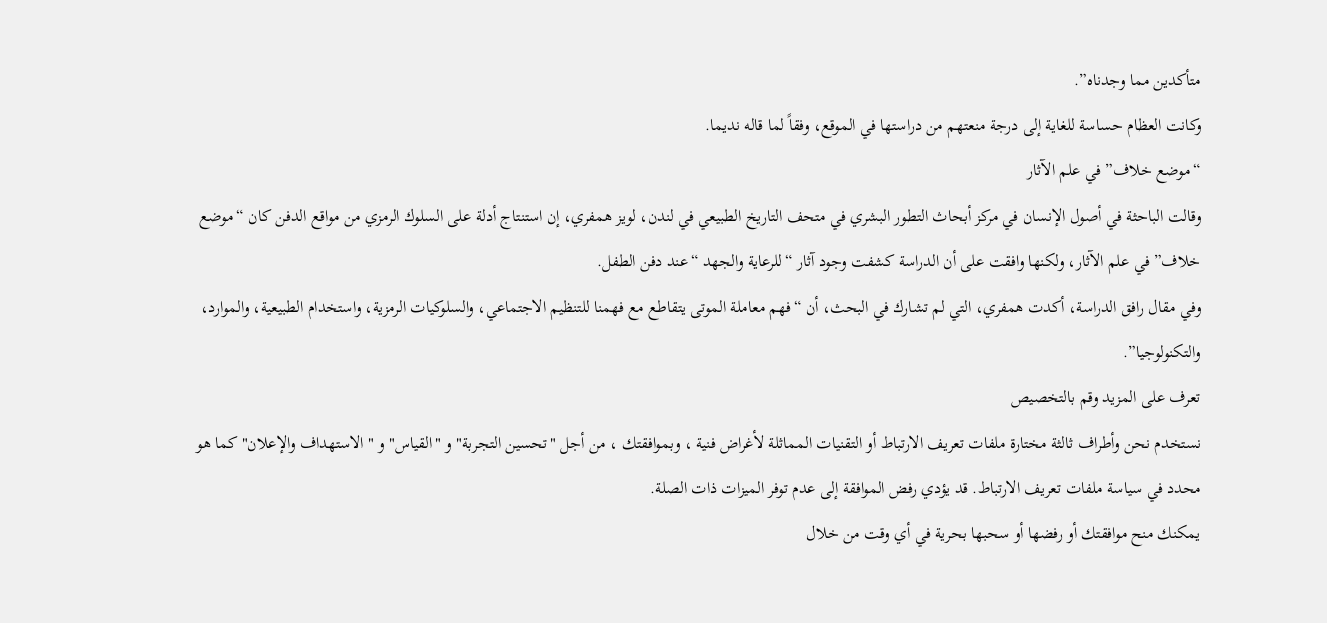متأكدين مما وجدناه”.
وكانت العظام حساسة للغاية إلى درجة منعتهم من دراستها في الموقع، وفقاً لما قاله نديما.
“موضع خلاف” في علم الآثار
وقالت الباحثة في أصول الإنسان في مركز أبحاث التطور البشري في متحف التاريخ الطبيعي في لندن، لويز همفري، إن استنتاج أدلة على السلوك الرمزي من مواقع الدفن كان “موضع خلاف” في علم الآثار، ولكنها وافقت على أن الدراسة كشفت وجود آثار “للرعاية والجهد “عند دفن الطفل.
وفي مقال رافق الدراسة، أكدت همفري، التي لم تشارك في البحث، أن “فهم معاملة الموتى يتقاطع مع فهمنا للتنظيم الاجتماعي، والسلوكيات الرمزية، واستخدام الطبيعية، والموارد، والتكنولوجيا”.
تعرف على المزيد وقم بالتخصيص
نستخدم نحن وأطراف ثالثة مختارة ملفات تعريف الارتباط أو التقنيات المماثلة لأغراض فنية ، وبموافقتك ، من أجل "تحسين التجربة" و "القياس" و "الاستهداف والإعلان" كما هو محدد في سياسة ملفات تعريف الارتباط. قد يؤدي رفض الموافقة إلى عدم توفر الميزات ذات الصلة.
يمكنك منح موافقتك أو رفضها أو سحبها بحرية في أي وقت من خلال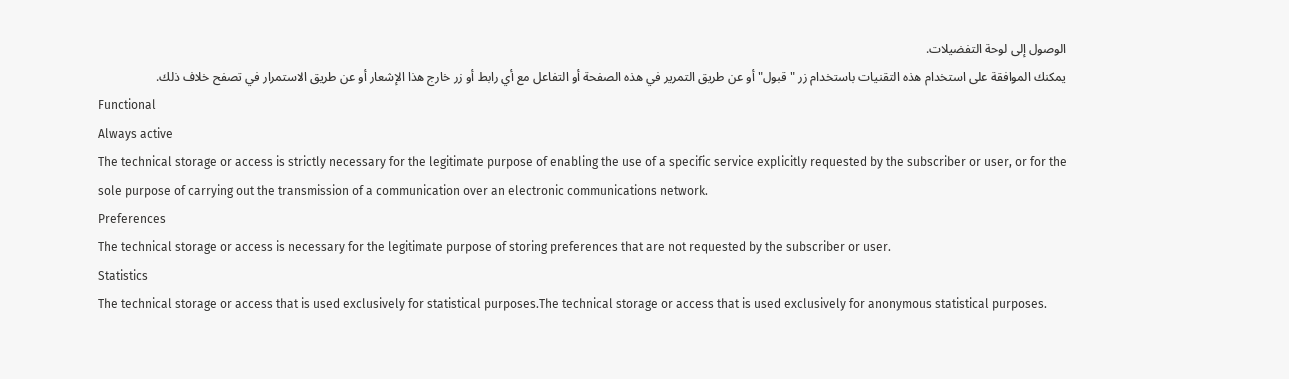الوصول إلى لوحة التفضيلات.
يمكنك الموافقة على استخدام هذه التقنيات باستخدام زر "قبول" أو عن طريق التمرير في هذه الصفحة أو التفاعل مع أي رابط أو زر خارج هذا الإشعار أو عن طريق الاستمرار في تصفح خلاف ذلك.
Functional
Always active
The technical storage or access is strictly necessary for the legitimate purpose of enabling the use of a specific service explicitly requested by the subscriber or user, or for the sole purpose of carrying out the transmission of a communication over an electronic communications network.
Preferences
The technical storage or access is necessary for the legitimate purpose of storing preferences that are not requested by the subscriber or user.
Statistics
The technical storage or access that is used exclusively for statistical purposes.The technical storage or access that is used exclusively for anonymous statistical purposes.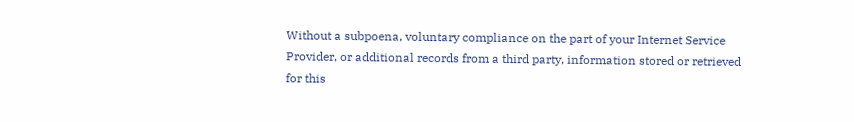Without a subpoena, voluntary compliance on the part of your Internet Service Provider, or additional records from a third party, information stored or retrieved for this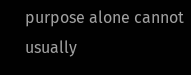purpose alone cannot usually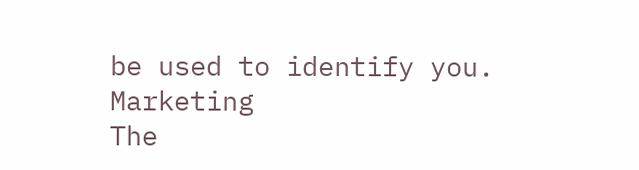be used to identify you.
Marketing
The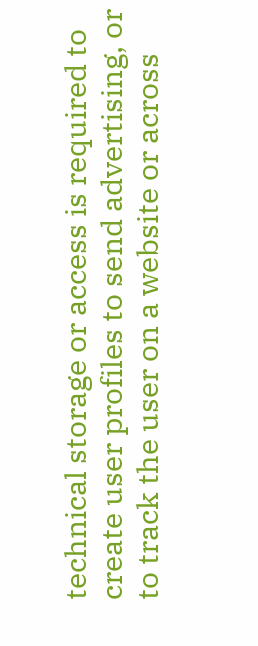technical storage or access is required to create user profiles to send advertising, or to track the user on a website or across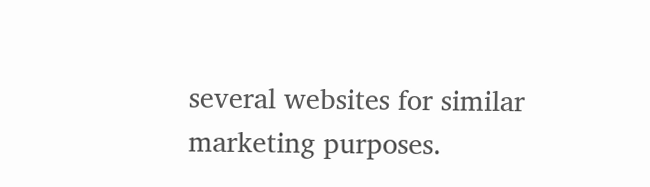several websites for similar marketing purposes.